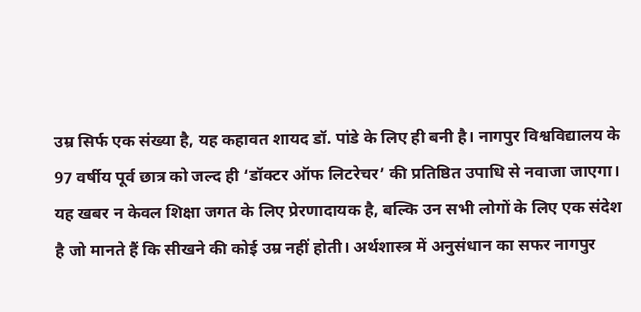उम्र सिर्फ एक संख्या है, यह कहावत शायद डॉ. पांडे के लिए ही बनी है। नागपुर विश्वविद्यालय के 97 वर्षीय पूर्व छात्र को जल्द ही ‘डॉक्टर ऑफ लिटरेचर’ की प्रतिष्ठित उपाधि से नवाजा जाएगा। यह खबर न केवल शिक्षा जगत के लिए प्रेरणादायक है, बल्कि उन सभी लोगों के लिए एक संदेश है जो मानते हैं कि सीखने की कोई उम्र नहीं होती। अर्थशास्त्र में अनुसंधान का सफर नागपुर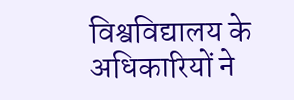विश्वविद्यालय के अधिकारियों ने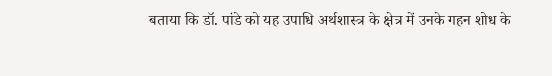बताया कि डॉ. पांडे को यह उपाधि अर्थशास्त्र के क्षेत्र में उनके गहन शोध के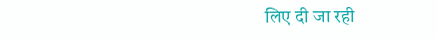लिए दी जा रही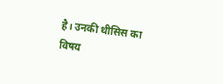है। उनकी थीसिस का विषय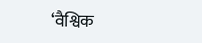‘वैश्विक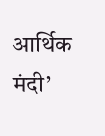आर्थिक मंदी’